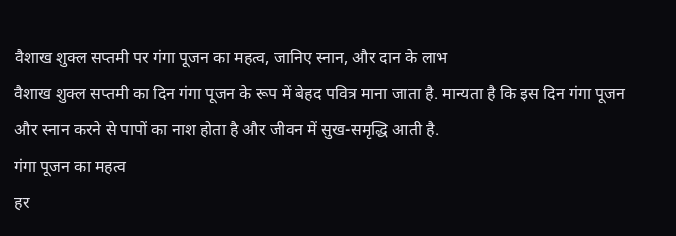वैशाख शुक्ल सप्तमी पर गंगा पूजन का महत्व, जानिए स्नान, और दान के लाभ
वैशाख शुक्ल सप्तमी का दिन गंगा पूजन के रूप में बेहद पवित्र माना जाता है. मान्यता है कि इस दिन गंगा पूजन और स्नान करने से पापों का नाश होता है और जीवन में सुख-समृद्धि आती है.
गंगा पूजन का महत्व
हर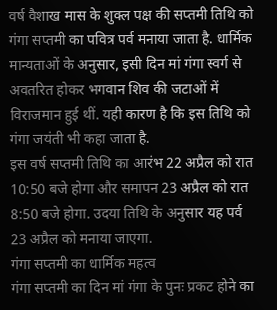वर्ष वैशाख मास के शुक्ल पक्ष की सप्तमी तिथि को गंगा सप्तमी का पवित्र पर्व मनाया जाता है. धार्मिक मान्यताओं के अनुसार, इसी दिन मां गंगा स्वर्ग से अवतरित होकर भगवान शिव की जटाओं में विराजमान हुई थीं. यही कारण है कि इस तिथि को गंगा जयंती भी कहा जाता है.
इस वर्ष सप्तमी तिथि का आरंभ 22 अप्रैल को रात 10:50 बजे होगा और समापन 23 अप्रैल को रात 8:50 बजे होगा. उदया तिथि के अनुसार यह पर्व 23 अप्रैल को मनाया जाएगा.
गंगा सप्तमी का धार्मिक महत्व
गंगा सप्तमी का दिन मां गंगा के पुनः प्रकट होने का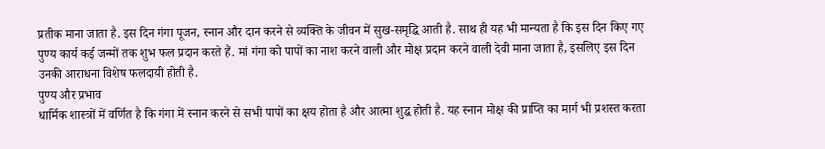प्रतीक माना जाता है. इस दिन गंगा पूजन, स्नान और दान करने से व्यक्ति के जीवन में सुख-समृद्धि आती है. साथ ही यह भी मान्यता है कि इस दिन किए गए पुण्य कार्य कई जन्मों तक शुभ फल प्रदान करते हैं. मां गंगा को पापों का नाश करने वाली और मोक्ष प्रदान करने वाली देवी माना जाता है, इसलिए इस दिन उनकी आराधना विशेष फलदायी होती है.
पुण्य और प्रभाव
धार्मिक शास्त्रों में वर्णित है कि गंगा में स्नान करने से सभी पापों का क्षय होता है और आत्मा शुद्ध होती है. यह स्नान मोक्ष की प्राप्ति का मार्ग भी प्रशस्त करता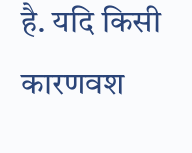है. यदि किसी कारणवश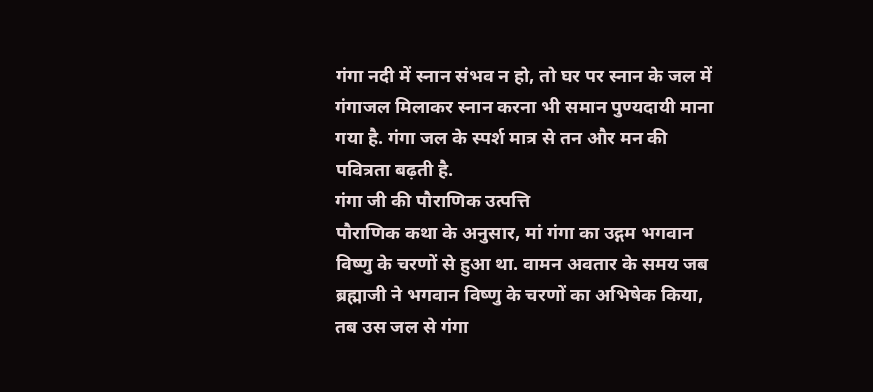गंगा नदी में स्नान संभव न हो, तो घर पर स्नान के जल में गंगाजल मिलाकर स्नान करना भी समान पुण्यदायी माना गया है. गंगा जल के स्पर्श मात्र से तन और मन की पवित्रता बढ़ती है.
गंगा जी की पौराणिक उत्पत्ति
पौराणिक कथा के अनुसार, मां गंगा का उद्गम भगवान विष्णु के चरणों से हुआ था. वामन अवतार के समय जब ब्रह्माजी ने भगवान विष्णु के चरणों का अभिषेक किया, तब उस जल से गंगा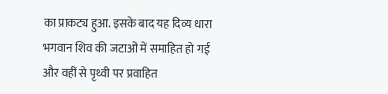का प्राकट्य हुआ. इसके बाद यह दिव्य धारा भगवान शिव की जटाओं में समाहित हो गई और वहीं से पृथ्वी पर प्रवाहित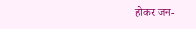होकर जन-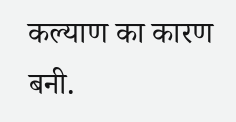कल्याण का कारण बनी.